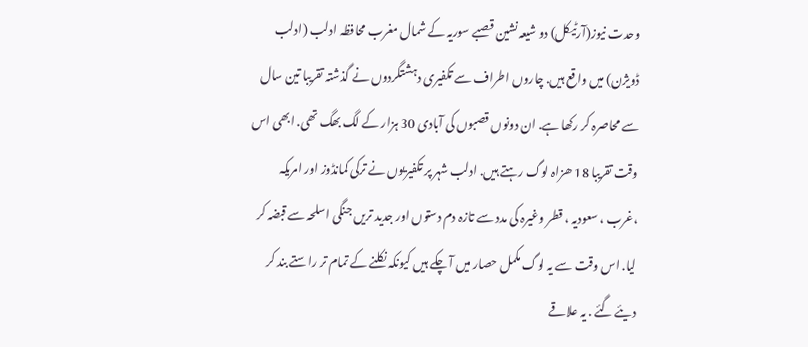وحدت نیوز(آرٹیکل) دو شیعہ نشین قصبے سوریہ کے شمال مغرب محافظہ ادلب (ادلب ڈویژن) میں واقع ہیں. چاروں اطراف سے تکفیری دہشتگردوں نے گذشتہ تقریبا تین سال سے محاصرہ کر رکھا ہے. ان دونوں قصبوں کی آبادی 30 ہزار کے لگ بھگ تھی. ابھی اس وقت تقریبا 18 ھزاہ لوگ رہتے ہیں. ادلب شہر پر تکفیریوں نے ترکی کمانڈوز اور امریکہ ،غرب ، سعودیہ ، قطر وغیرہ کی مدد سے تازہ دم دستوں اور جدید تریں جنگی اسلحہ سے قبضہ کر لیا. اس وقت سے یہ لوگ مکمل حصار میں آ چکے ہیں کیونکہ نکلنے کے تمام تر راستے بند کر دیئے گئے . یہ علاقے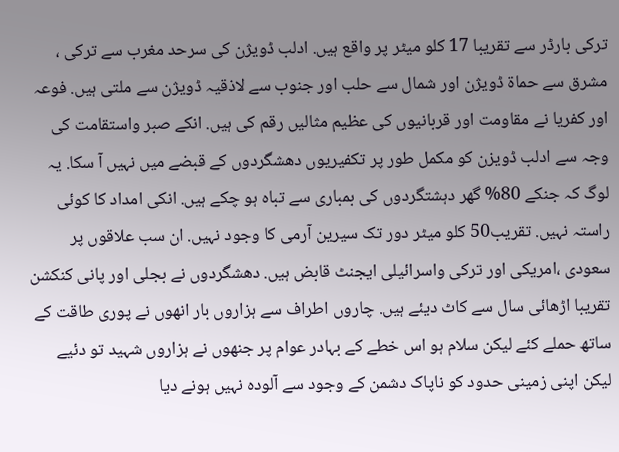ترکی بارڈر سے تقریبا 17 کلو میٹر پر واقع ہیں. ادلب ڈویژن کی سرحد مغرب سے ترکی ، مشرق سے حماۃ ڈویژن اور شمال سے حلب اور جنوب سے لاذقیہ ڈویژن سے ملتی ہیں. فوعہ اور کفریا نے مقاومت اور قربانیوں کی عظیم مثالیں رقم کی ہیں. انکے صبر واستقامت کی وجہ سے ادلب ڈویزن کو مکمل طور پر تکفیریوں دھشگردوں کے قبضے میں نہیں آ سکا. یہ لوگ کہ جنکے 80% گھر دہشتگردوں کی بمباری سے تباہ ہو چکے ہیں. انکی امداد کا کوئی راستہ نہیں. تقریب50 کلو میٹر دور تک سیرین آرمی کا وجود نہیں. ان سب علاقوں پر سعودی ،امریکی اور ترکی واسرائیلی ایجنٹ قابض ہیں. دھشگردوں نے بجلی اور پانی کنکشن تقریبا اڑھائی سال سے کاٹ دیئے ہیں. چاروں اطراف سے ہزاروں بار انھوں نے پوری طاقت کے ساتھ حملے کئے لیکن سلام ہو اس خطے کے بہادر عوام پر جنھوں نے ہزاروں شہید تو دئیے لیکن اپنی زمینی حدود کو ناپاک دشمن کے وجود سے آلودہ نہیں ہونے دیا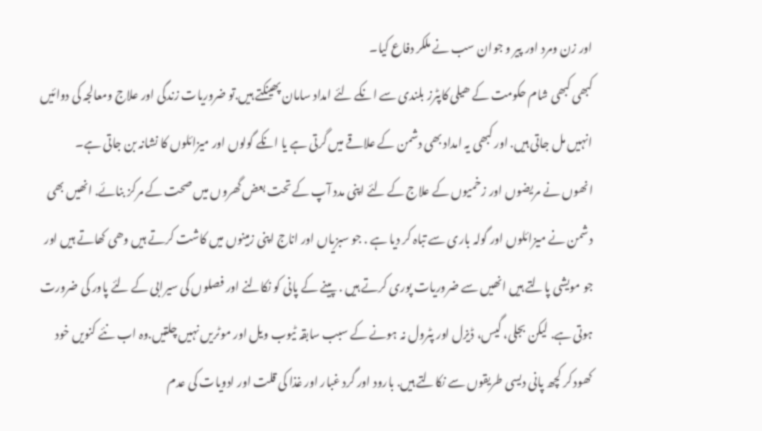اور زن ومرد اور پیر و جوان سب نے ملکر دفاع کیا۔
کبھی کبھی شام حکومت کے ھیلی کاپٹرز بلندی سے انکے لئے امداد سامان پھینکتے ہیں.تو ضروریات زندگی اور علاج ومعالجہ کی دوائیں انہیں مل جاتی ہیں. اور کبھی یہ امداد بھی دشمن کے علاقے میں گرتی ہے یا انکے گولوں اور میزائلوں کا نشانہ بن جاتی ہے۔
انھوں نے مریضوں اور زخمیوں کے علاج کے لئے اپنی مدد آپ کے تحت بعض گھروں میں صحت کے مرکز بنائے. انھیں بھی دشمن نے میزائلوں اور گولہ باری سے تباہ کر دیا ہے . جو سبزیاں اور اناج اپنی زمینوں میں کاشت کرتے ہیں وھی کھاتے ہیں اور جو مویشی پالتے ہیں انھیں سے ضروریات پوری کرتے ہیں . پینے کے پانی کو نکالنے اور فصلوں کی سیرابی کے لئے پاور کی ضرورت ہوتی ہے. لیکن بجلی، گیس، ڈیزل اور پٹرول نہ ہونے کے سبب سابقہ ٹیوب ویل اور موٹریں نہیں چلتیں.وہ اب نئے کنویں خود کھود کر کچھ پانی دیسی طریقوں سے نکالتے ہیں. بارود اور گرد غبار اور غذا کی قلت اور ادویات کی عدم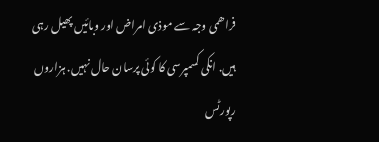فراھمی وجہ سے موذی امراض اور وبائیں پھیل رہی ہیں. انکی کسمپرسی کا کوئی پرسان حال نہیں. ہزاروں رپورٹس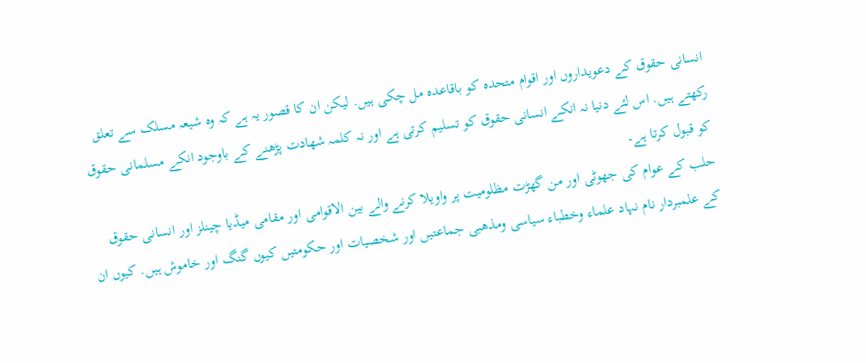انسانی حقوق کے دعویداروں اور اقوام متحدہ کو باقاعدہ مل چکی ہیں. لیکن ان کا قصور یہ ہے کہ وہ شیعہ مسلک سے تعلق رکھتے ہیں. اس لئے دنیا نہ انکے انسانی حقوق کو تسلیم کرتی ہے اور نہ کلمہ شھادت پڑھنے کے باوجود انکے مسلمانی حقوق کو قبول کرتا ہے۔
حلب کے عوام کی جھوٹی اور من گھڑت مظلومیت پر واویلا کرنے والے بین الاقوامی اور مقامی میڈیا چینلز اور انسانی حقوق کے علمبردار نام نہاد علماء وخطباء سیاسی ومذھبی جماعتیں اور شخصیات اور حکومتیں کیوں گنگ اور خاموش ہیں. کیوں ان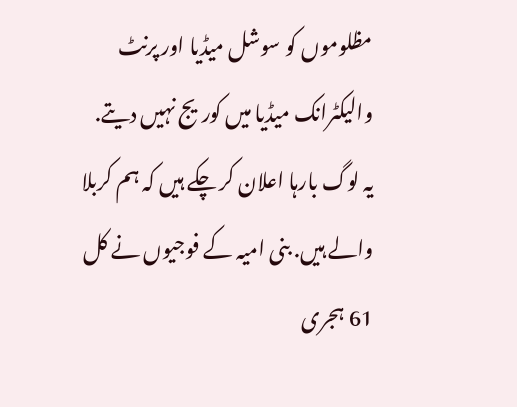مظلوموں کو سوشل میڈیا اور پرنٹ والیکٹرانک میڈیا میں کوریج نہیں دیتے.
یہ لوگ بارہا اعلان کر چکے ہیں کہ ہم کربلا والے ہیں. بنی امیہ کے فوجیوں نے کل 61 ہجری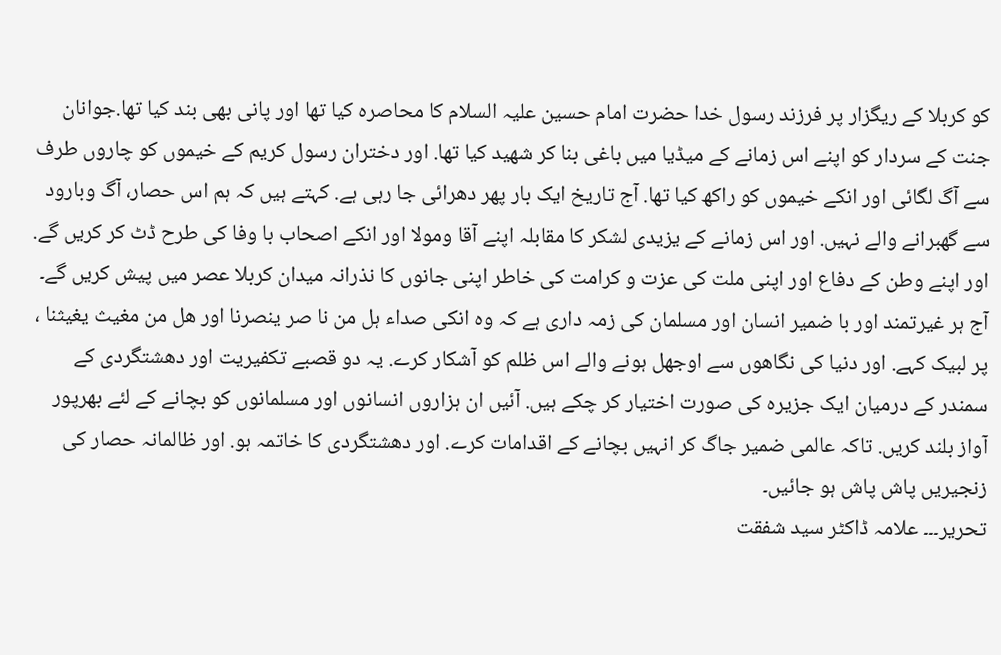کو کربلا کے ریگزار پر فرزند رسول خدا حضرت امام حسین علیہ السلام کا محاصرہ کیا تھا اور پانی بھی بند کیا تھا.جوانان جنت کے سردار کو اپنے اس زمانے کے میڈیا میں باغی بنا کر شھید کیا تھا. اور دختران رسول کریم کے خیموں کو چاروں طرف سے آگ لگائی اور انکے خیموں کو راکھ کیا تھا. آج تاریخ ایک بار پھر دھرائی جا رہی ہے. کہتے ہیں کہ ہم اس حصار، آگ وبارود سے گھبرانے والے نہیں. اور اس زمانے کے یزیدی لشکر کا مقابلہ اپنے آقا ومولا اور انکے اصحاب با وفا کی طرح ڈٹ کر کریں گے. اور اپنے وطن کے دفاع اور اپنی ملت کی عزت و کرامت کی خاطر اپنی جانوں کا نذرانہ میدان کربلا عصر میں پیش کریں گے۔
آج ہر غیرتمند اور با ضمیر انسان اور مسلمان کی زمہ داری ہے کہ وہ انکی صداء ہل من نا صر ینصرنا اور ھل من مغیث یغیثنا ، پر لبیک کہے. اور دنیا کی نگاھوں سے اوجھل ہونے والے اس ظلم کو آشکار کرے. یہ دو قصبے تکفیریت اور دھشتگردی کے سمندر کے درمیان ایک جزیرہ کی صورت اختیار کر چکے ہیں. آئیں ان ہزاروں انسانوں اور مسلمانوں کو بچانے کے لئے بھرپور آواز بلند کریں. تاکہ عالمی ضمیر جاگ کر انہیں بچانے کے اقدامات کرے. اور دھشتگردی کا خاتمہ ہو. اور ظالمانہ حصار کی زنجیریں پاش پاش ہو جائیں۔
تحریر۔۔۔ علامہ ڈاکٹر سید شفقت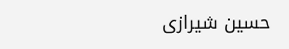حسین شیرازی